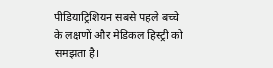पीडियाट्रिशियन सबसे पहले बच्चे के लक्षणों और मेडिकल हिस्ट्री को समझता है।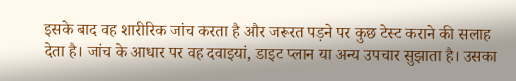इसके बाद वह शारीरिक जांच करता है और जरूरत पड़ने पर कुछ टेस्ट कराने की सलाह देता है। जांच के आधार पर वह दवाइयां, डाइट प्लान या अन्य उपचार सुझाता है। उसका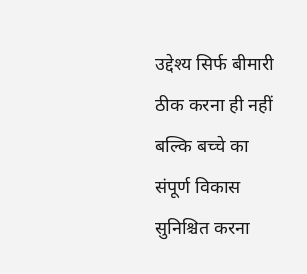उद्देश्य सिर्फ बीमारी ठीक करना ही नहीं बल्कि बच्चे का संपूर्ण विकास सुनिश्चित करना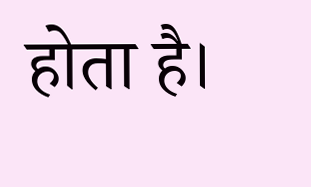होता है।